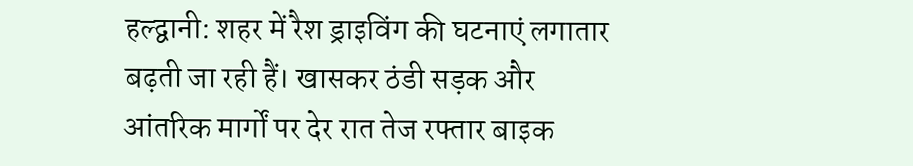हल्द्वानी: शहर में रैश ड्राइविंग की घटनाएं लगातार बढ़ती जा रही हैं। खासकर ठंडी सड़क और आंतरिक मार्गों पर देर रात तेज रफ्तार बाइक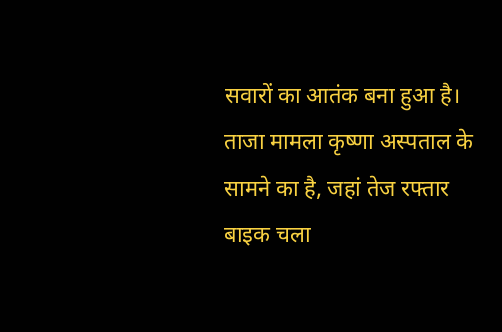सवारों का आतंक बना हुआ है। ताजा मामला कृष्णा अस्पताल के सामने का है, जहां तेज रफ्तार बाइक चला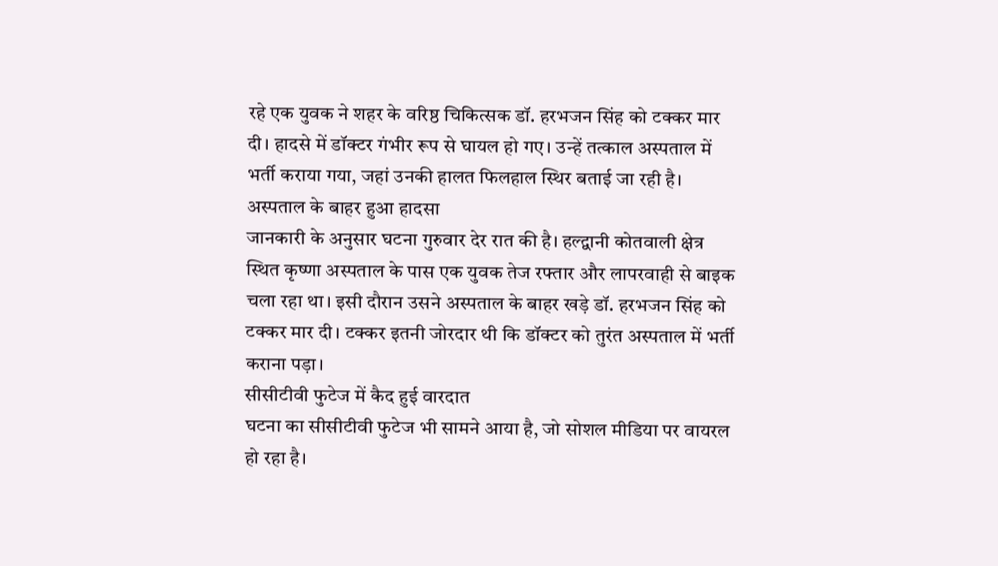रहे एक युवक ने शहर के वरिष्ठ चिकित्सक डॉ. हरभजन सिंह को टक्कर मार दी। हादसे में डॉक्टर गंभीर रूप से घायल हो गए। उन्हें तत्काल अस्पताल में भर्ती कराया गया, जहां उनकी हालत फिलहाल स्थिर बताई जा रही है।
अस्पताल के बाहर हुआ हादसा
जानकारी के अनुसार घटना गुरुवार देर रात की है। हल्द्वानी कोतवाली क्षेत्र स्थित कृष्णा अस्पताल के पास एक युवक तेज रफ्तार और लापरवाही से बाइक चला रहा था। इसी दौरान उसने अस्पताल के बाहर खड़े डॉ. हरभजन सिंह को टक्कर मार दी। टक्कर इतनी जोरदार थी कि डॉक्टर को तुरंत अस्पताल में भर्ती कराना पड़ा।
सीसीटीवी फुटेज में कैद हुई वारदात
घटना का सीसीटीवी फुटेज भी सामने आया है, जो सोशल मीडिया पर वायरल हो रहा है।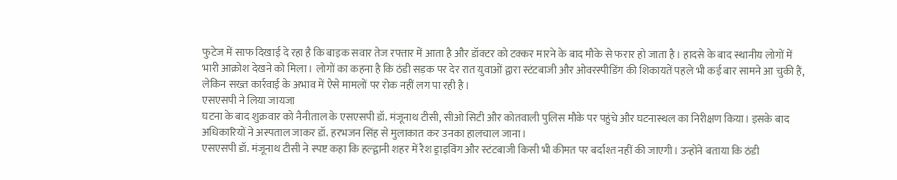फुटेज में साफ दिखाई दे रहा है कि बाइक सवार तेज रफ्तार में आता है और डॉक्टर को टक्कर मारने के बाद मौके से फरार हो जाता है। हादसे के बाद स्थानीय लोगों में भारी आक्रोश देखने को मिला। लोगों का कहना है कि ठंडी सड़क पर देर रात युवाओं द्वारा स्टंटबाजी और ओवरस्पीडिंग की शिकायतें पहले भी कई बार सामने आ चुकी हैं, लेकिन सख्त कार्रवाई के अभाव में ऐसे मामलों पर रोक नहीं लग पा रही है।
एसएसपी ने लिया जायजा
घटना के बाद शुक्रवार को नैनीताल के एसएसपी डॉ. मंजूनाथ टीसी, सीओ सिटी और कोतवाली पुलिस मौके पर पहुंचे और घटनास्थल का निरीक्षण किया। इसके बाद अधिकारियों ने अस्पताल जाकर डॉ. हरभजन सिंह से मुलाकात कर उनका हालचाल जाना।
एसएसपी डॉ. मंजूनाथ टीसी ने स्पष्ट कहा कि हल्द्वानी शहर में रैश ड्राइविंग और स्टंटबाजी किसी भी कीमत पर बर्दाश्त नहीं की जाएगी। उन्होंने बताया कि ठंडी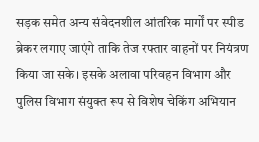सड़क समेत अन्य संवेदनशील आंतरिक मार्गों पर स्पीड ब्रेकर लगाए जाएंगे ताकि तेज रफ्तार वाहनों पर नियंत्रण किया जा सके। इसके अलावा परिवहन विभाग और पुलिस विभाग संयुक्त रूप से विशेष चेकिंग अभियान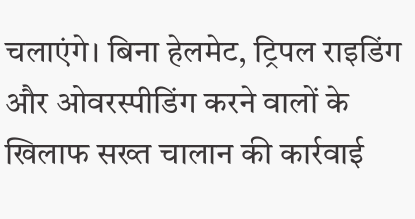चलाएंगे। बिना हेलमेट, ट्रिपल राइडिंग और ओवरस्पीडिंग करने वालों के खिलाफ सख्त चालान की कार्रवाई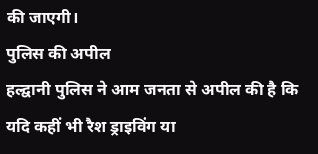की जाएगी।
पुलिस की अपील
हल्द्वानी पुलिस ने आम जनता से अपील की है कि यदि कहीं भी रैश ड्राइविंग या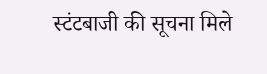स्टंटबाजी की सूचना मिले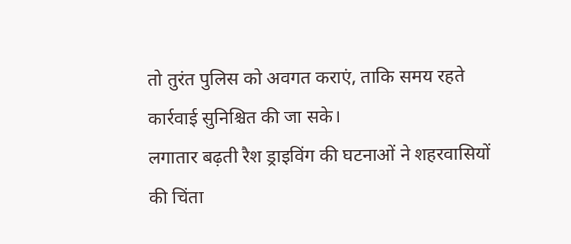तो तुरंत पुलिस को अवगत कराएं, ताकि समय रहते कार्रवाई सुनिश्चित की जा सके।
लगातार बढ़ती रैश ड्राइविंग की घटनाओं ने शहरवासियों की चिंता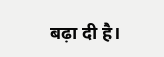बढ़ा दी है।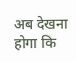अब देखना होगा कि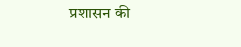प्रशासन की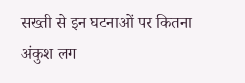सख्ती से इन घटनाओं पर कितना अंकुश लग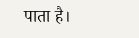पाता है।